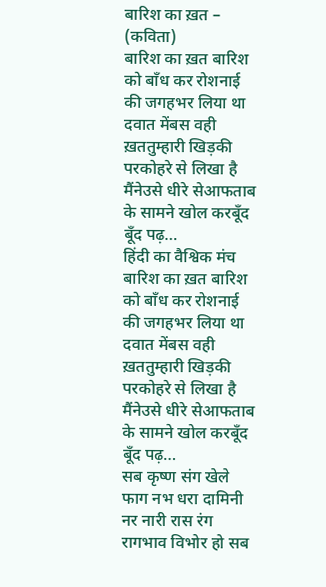बारिश का ख़त – (कविता)
बारिश का ख़त बारिश को बाँध कर रोशनाई की जगहभर लिया था दवात मेंबस वही ख़ततुम्हारी खिड़की परकोहरे से लिखा है मैंनेउसे धीरे सेआफताब के सामने खोल करबूँद बूँद पढ़…
हिंदी का वैश्विक मंच
बारिश का ख़त बारिश को बाँध कर रोशनाई की जगहभर लिया था दवात मेंबस वही ख़ततुम्हारी खिड़की परकोहरे से लिखा है मैंनेउसे धीरे सेआफताब के सामने खोल करबूँद बूँद पढ़…
सब कृष्ण संग खेले फाग नभ धरा दामिनी नर नारी रास रंग रागभाव विभोर हो सब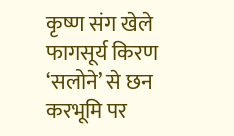कृष्ण संग खेले फागसूर्य किरण ‘सलोने’ से छन करभूमि पर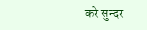करे सुन्दर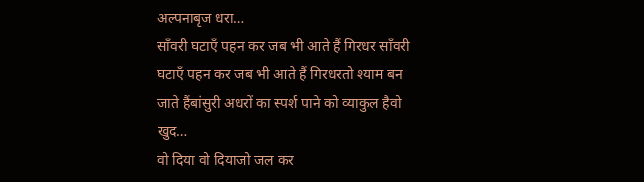अल्पनाबृज धरा…
साँवरी घटाएँ पहन कर जब भी आते हैं गिरधर साँवरी घटाएँ पहन कर जब भी आते हैं गिरधरतो श्याम बन जाते हैंबांसुरी अधरों का स्पर्श पाने को व्याकुल हैवो खुद…
वो दिया वो दियाजो जल कर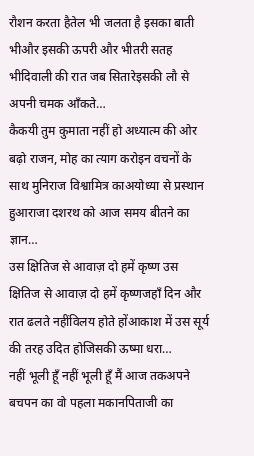रौशन करता हैतेल भी जलता है इसका बाती भीऔर इसकी ऊपरी और भीतरी सतह भीदिवाली की रात जब सितारेइसकी लौ से अपनी चमक आँकते…
कैकयी तुम कुमाता नहीं हो अध्यात्म की ओर बढ़ो राजन, मोह का त्याग करोइन वचनों के साथ मुनिराज विश्वामित्र काअयोध्या से प्रस्थान हुआराजा दशरथ को आज समय बीतने का ज्ञान…
उस क्षितिज से आवाज़ दो हमें कृष्ण उस क्षितिज से आवाज़ दो हमें कृष्णजहाँ दिन और रात ढलते नहींविलय होते होंआकाश में उस सूर्य की तरह उदित होजिसकी ऊष्मा धरा…
नहीं भूली हूँ नहीं भूली हूँ मैं आज तकअपने बचपन का वो पहला मकानपिताजी का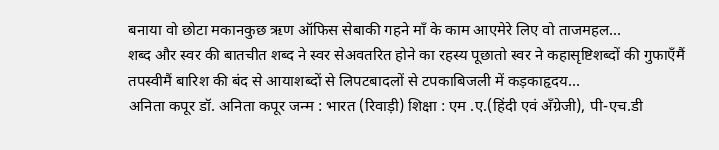बनाया वो छोटा मकानकुछ ऋण ऑफिस सेबाकी गहने माँ के काम आएमेरे लिए वो ताजमहल…
शब्द और स्वर की बातचीत शब्द ने स्वर सेअवतरित होने का रहस्य पूछातो स्वर ने कहासृष्टिशब्दों की गुफाएँमैं तपस्वीमैं बारिश की बंद से आयाशब्दों से लिपटबादलों से टपकाबिजली में कड़काहृदय…
अनिता कपूर डॉ. अनिता कपूर जन्म : भारत (रिवाड़ी) शिक्षा : एम .ए.(हिंदी एवं अँग्रेजी), पी-एच.डी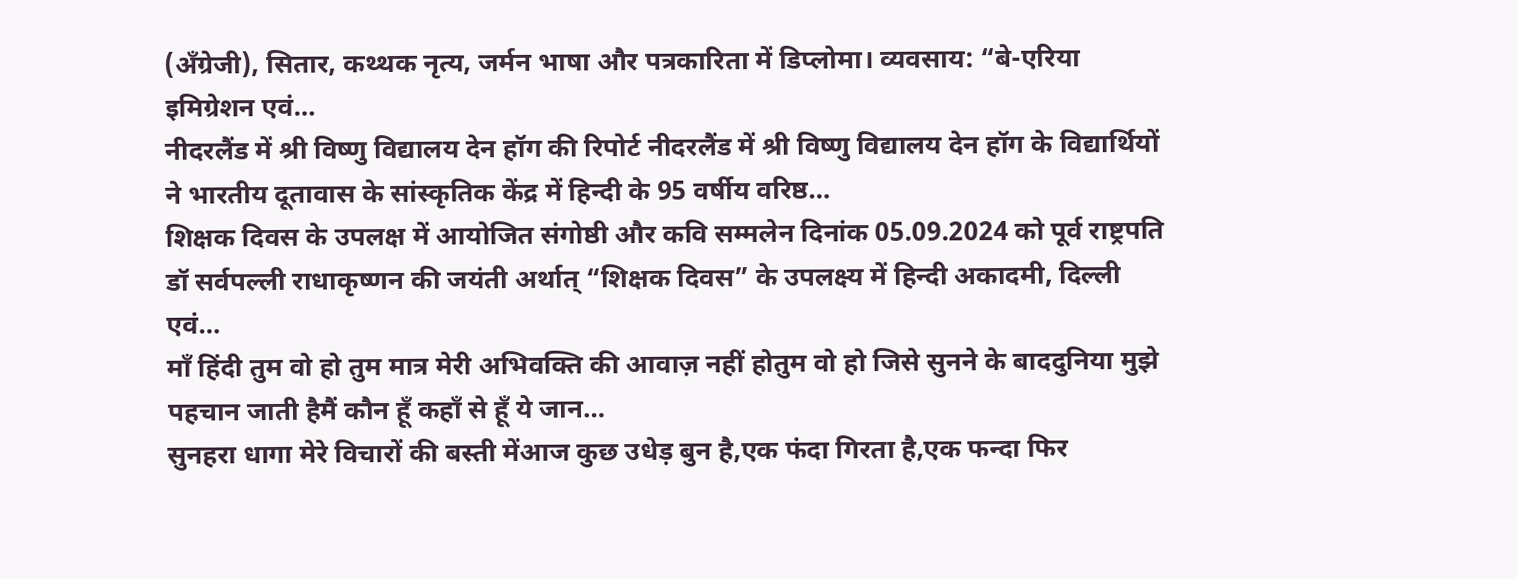(अँग्रेजी), सितार, कथ्थक नृत्य, जर्मन भाषा और पत्रकारिता में डिप्लोमा। व्यवसाय: “बे-एरिया इमिग्रेशन एवं…
नीदरलैंड में श्री विष्णु विद्यालय देन हॉग की रिपोर्ट नीदरलैंड में श्री विष्णु विद्यालय देन हॉग के विद्यार्थियों ने भारतीय दूतावास के सांस्कृतिक केंद्र में हिन्दी के 95 वर्षीय वरिष्ठ…
शिक्षक दिवस के उपलक्ष में आयोजित संगोष्ठी और कवि सम्मलेन दिनांक 05.09.2024 को पूर्व राष्ट्रपति डॉ सर्वपल्ली राधाकृष्णन की जयंती अर्थात् “शिक्षक दिवस” के उपलक्ष्य में हिन्दी अकादमी, दिल्ली एवं…
माँ हिंदी तुम वो हो तुम मात्र मेरी अभिवक्ति की आवाज़ नहीं होतुम वो हो जिसे सुनने के बाददुनिया मुझे पहचान जाती हैमैं कौन हूँ कहाँ से हूँ ये जान…
सुनहरा धागा मेरे विचारों की बस्ती मेंआज कुछ उधेड़ बुन है,एक फंदा गिरता है,एक फन्दा फिर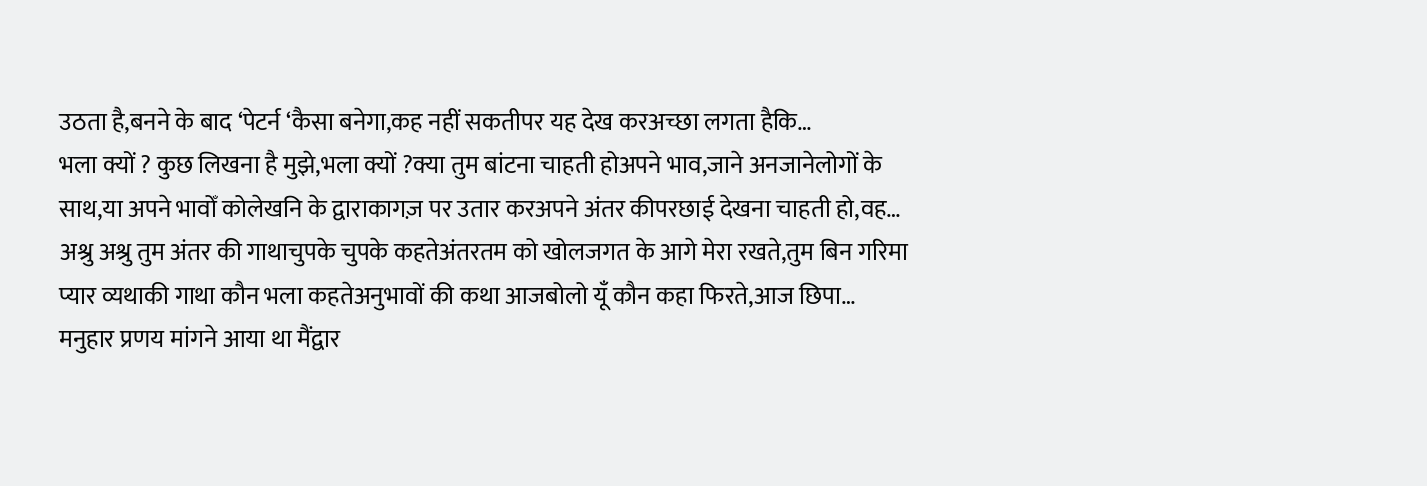उठता है,बनने के बाद ‘पेटर्न ‘कैसा बनेगा,कह नहीं सकतीपर यह देख करअच्छा लगता हैकि…
भला क्यों ? कुछ लिखना है मुझे,भला क्यों ?क्या तुम बांटना चाहती होअपने भाव,जाने अनजानेलोगों के साथ,या अपने भावोँ कोलेखनि के द्वाराकागज़ पर उतार करअपने अंतर कीपरछाई देखना चाहती हो,वह…
अश्रु अश्रु तुम अंतर की गाथाचुपके चुपके कहतेअंतरतम को खोलजगत के आगे मेरा रखते,तुम बिन गरिमा प्यार व्यथाकी गाथा कौन भला कहतेअनुभावों की कथा आजबोलो यूँ कौन कहा फिरते,आज छिपा…
मनुहार प्रणय मांगने आया था मैंद्वार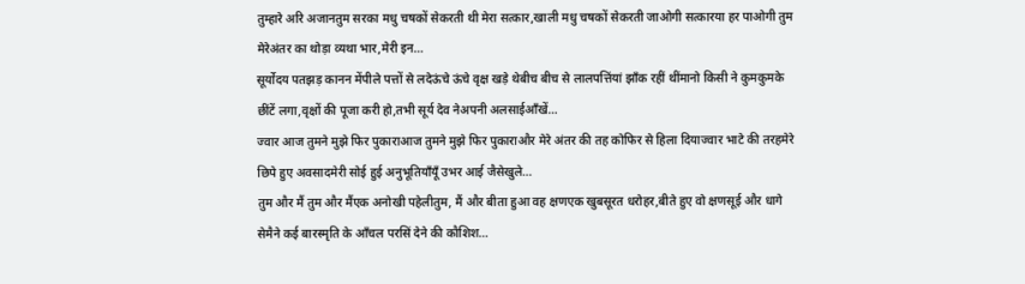तुम्हारे अरि अजानतुम सरका मधु चषकों सेकरती थी मेरा सत्कार,खाली मधु चषकों सेकरती जाओगी सत्कारया हर पाओगी तुम मेरेअंतर का थोड़ा व्यथा भार,मेरी इन…
सूर्योदय पतझड़ कानन मेंपीले पत्तों से लदेऊंचे ऊंचे वृक्ष खड़े थेबीच बीच से लालपत्तिंयां झाँक रहीं थींमानो किसी ने कुमकुमके छींटें लगा,वृक्षों की पूजा करी हो,तभी सूर्य देव नेअपनी अलसाईआँखें…
ज्वार आज तुमने मुझे फिर पुकाराआज तुमने मुझे फिर पुकाराऔर मेरे अंतर की तह कोफिर से हिला दियाज्वार भाटे की तरहमेरे छिपे हुए अवसादमेरी सोई हुई अनुभूतियाँयूँ उभर आई जैसेखुले…
तुम और मैं तुम और मैंएक अनोखी पहेलीतुम, मैं और बीता हुआ वह क्षणएक खुबसूरत धरोहर,बीते हुए वो क्षणसूई और धागे सेमैने कई बारस्मृति के आँचल परसिं देने की कौशिश…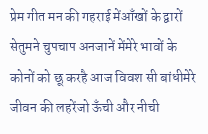प्रेम गीत मन की गहराई मेंआँखों के द्वारों सेतुमने चुपचाप अनजानें मेंमेरे भावों के कोनों को छू करहै आज विवश सी बांधीमेरे जीवन की लहरेंजो ऊँची और नीची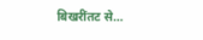बिखरींतट से…